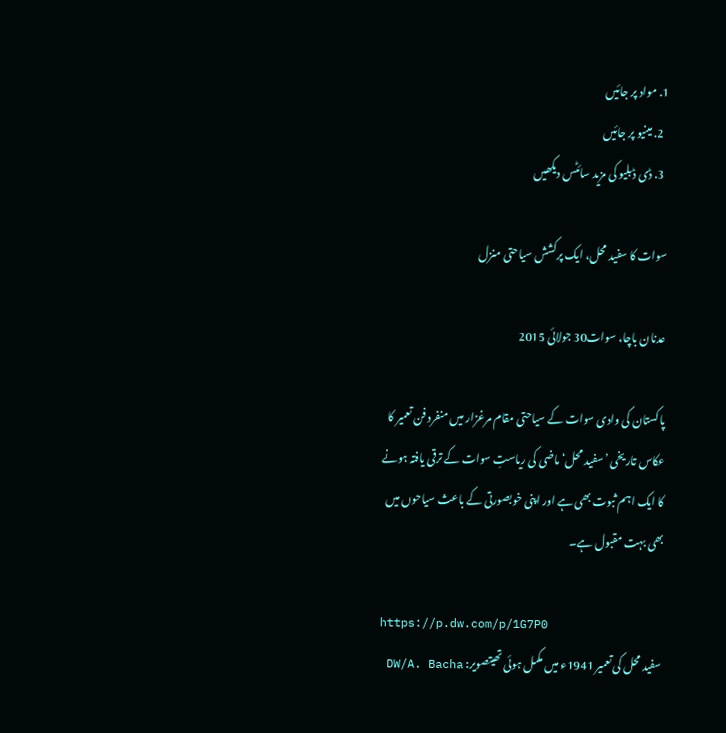1. مواد پر جائیں
  2. مینیو پر جائیں
  3. ڈی ڈبلیو کی مزید سائٹس دیکھیں

سوات کا سفید محل، ایک پرکشش سیاحتی منزل

عدنان باچا، سوات30 جولائی 2015

پاکستان کی وادی سوات کے سیاحتی مقام مرغزار میں منفرد فن تعمیر کا عکاس تاریخی ’سفید محل‘ ماضی کی ریاستِ سوات کے ترقی یافتہ ہونے کا ایک اہم ثبوت بھی ہے اور اپنی خوبصورتی کے باعث سیاحوں میں بھی بہت مقبول ہے۔

https://p.dw.com/p/1G7P0
سفید محل کی تعمیر 1941ء میں مکمل ہوئی تھیتصویر: DW/A. Bacha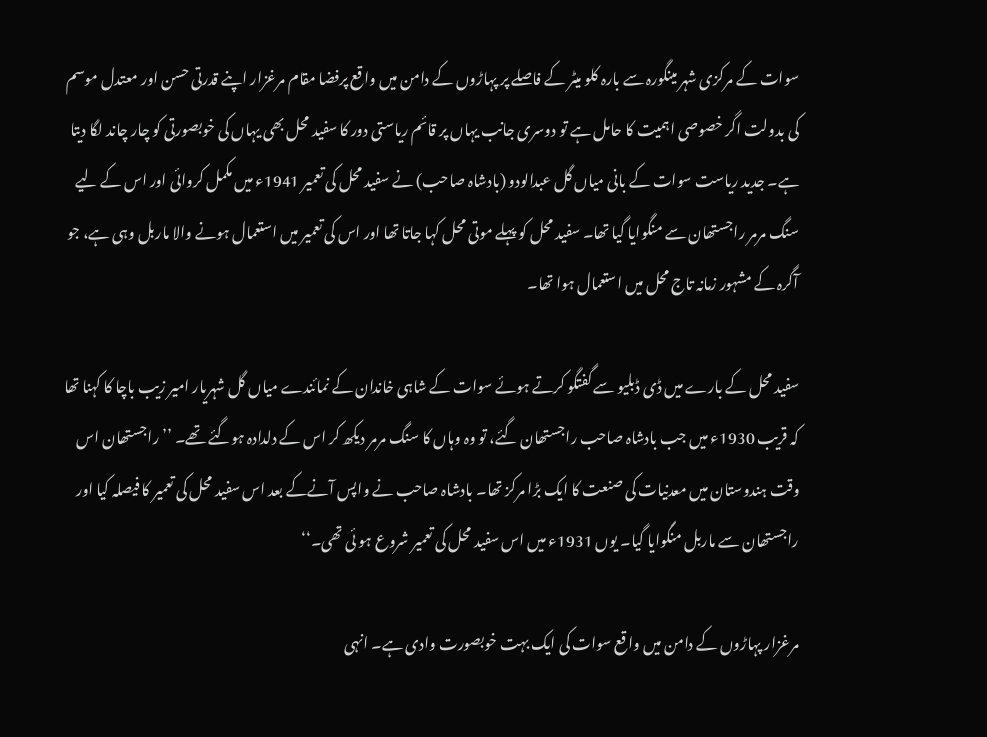سوات کے مرکزی شہر مینگورہ سے بارہ کلو میٹر کے فاصلے پر پہاڑوں کے دامن میں واقع پرفضا مقام مرغزار اپنے قدرتی حسن اور معتدل موسم کی بدولت اگر خصوصی اہمیت کا حامل ہے تو دوسری جانب یہاں پر قائم ریاستی دور کا سفید محل بھی یہاں کی خوبصورتی کو چار چاند لگا دیتا ہے۔ جدید ریاست سوات کے بانی میاں گل عبدالودو (بادشاہ صاحب) نے سفید محل کی تعمیر 1941ء میں مکمل کروائی اور اس کے لیے سنگ مرمر راجستھان سے منگوایا گیا تھا۔ سفید محل کو پہلے موتی محل کہا جاتا تھا اور اس کی تعمیر میں استعمال ہونے والا ماربل وہی ہے، جو آگرہ کے مشہور زمانہ تاج محل میں استعمال ہوا تھا۔

سفید محل کے بارے میں ڈی ڈبلیو سے گفتگو کرتے ہوئے سوات کے شاہی خاندان کے نمائندے میاں گل شہریار امیر زیب باچا کا کہنا تھا کہ قریب 1930ء میں جب بادشاہ صاحب راجستھان گئے، تو وہ وہاں کا سنگ مرمر دیکھ کر اس کے دلدادہ ہوگئے تھے۔ ’’راجستھان اس وقت ہندوستان میں معدنیات کی صنعت کا ایک بڑا مرکز تھا۔ بادشاہ صاحب نے واپس آنےکے بعد اس سفید محل کی تعمیر کا فیصلہ کیا اور راجستھان سے ماربل منگوایا گیا۔ یوں 1931ء میں اس سفید محل کی تعمیر شروع ہو ئی تھی۔‘‘

مرغزار پہاڑوں کے دامن میں واقع سوات کی ایک بہت خوبصورت وادی ہے۔ انہی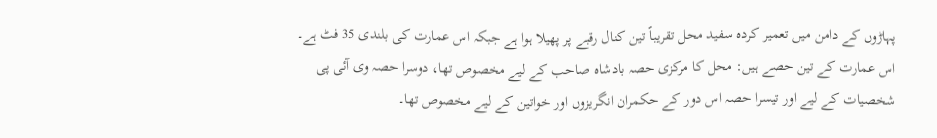پہاڑوں کے دامن میں تعمیر کردہ سفید محل تقریباً تین کنال رقبے پر پھیلا ہوا ہے جبکہ اس عمارت کی بلندی 35 فٹ ہے۔ اس عمارت کے تین حصے ہیں: محل کا مرکزی حصہ بادشاہ صاحب کے لیے مخصوص تھا، دوسرا حصہ وی آئی پی شخصیات کے لیے اور تیسرا حصہ اس دور کے حکمران انگریزوں اور خواتین کے لیے مخصوص تھا۔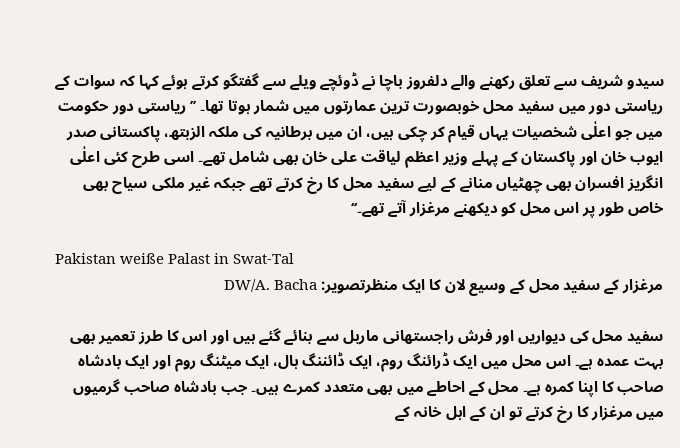سیدو شریف سے تعلق رکھنے والے دلفروز باچا نے ڈوئچے ویلے سے گفتگو کرتے ہوئے کہا کہ سوات کے ریاستی دور میں سفید محل خوبصورت ترین عمارتوں میں شمار ہوتا تھا۔ ’’ریاستی دور حکومت میں جو اعلٰی شخصیات یہاں قیام کر چکی ہیں، ان میں برطانیہ کی ملکہ الزبتھ، پاکستانی صدر ایوب خان اور پاکستان کے پہلے وزیر اعظم لیاقت علی خان بھی شامل تھے۔ اسی طرح کئی اعلٰی انگریز افسران بھی چھٹیاں منانے کے لیے سفید محل کا رخ کرتے تھے جبکہ غیر ملکی سیاح بھی خاص طور پر اس محل کو دیکھنے مرغزار آتے تھے۔‘‘

Pakistan weiße Palast in Swat-Tal
مرغزار کے سفید محل کے وسیع لان کا ایک منظرتصویر: DW/A. Bacha

سفید محل کی دیواریں اور فرش راجستھانی ماربل سے بنائے گئے ہیں اور اس کا طرز تعمیر بھی بہت عمدہ ہے۔ اس محل میں ایک ڈرائنگ روم، ایک ڈائننگ ہال، ایک میٹنگ روم اور ایک بادشاہ صاحب کا اپنا کمرہ ہے۔ محل کے احاطے میں بھی متعدد کمرے ہیں۔ جب بادشاہ صاحب گرمیوں میں مرغزار کا رخ کرتے تو ان کے اہل خانہ کے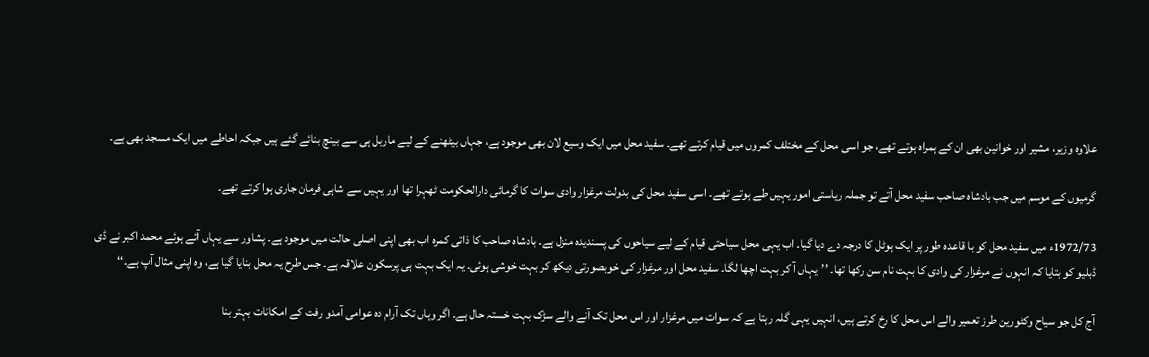علاوہ وزیر، مشیر اور خوانین بھی ان کے ہمراہ ہوتے تھے، جو اسی محل کے مختلف کمروں میں قیام کرتے تھے۔ سفید محل میں ایک وسیع لان بھی موجود ہے، جہاں بیٹھنے کے لیے ماربل ہی سے بینچ بنائے گئے ہیں جبکہ احاطے میں ایک مسجد بھی ہے۔

گرمیوں کے موسم میں جب بادشاہ صاحب سفید محل آتے تو جملہ ریاستی امور یہیں طے ہوتے تھے۔ اسی سفید محل کی بدولت مرغزار وادی سوات کا گرمائی دارالحکومت ٹھہرا تھا اور یہیں سے شاہی فرمان جاری ہوا کرتے تھے۔

1972/73ء میں سفید محل کو با قاعدہ طور پر ایک ہوٹل کا درجہ دے دیا گیا۔ اب یہی محل سیاحتی قیام کے لیے سیاحوں کی پسندیدہ منزل ہے۔ بادشاہ صاحب کا ذاتی کمرہ اب بھی اپنی اصلی حالت میں موجود ہے۔ پشاور سے یہاں آئے ہوئے محمد اکبر نے ڈی ڈبلیو کو بتایا کہ انہوں نے مرغزار کی وادی کا بہت نام سن رکھا تھا۔ ’’یہاں آ کر بہت اچھا لگا۔ سفید محل اور مرغزار کی خوبصورتی دیکھ کر بہت خوشی ہوئی۔ یہ ایک بہت ہی پرسکون علاقہ ہے۔ جس طرح یہ محل بنایا گیا ہے، وہ اپنی مثال آپ ہے۔‘‘

آج کل جو سیاح وکٹورین طرز تعمیر والے اس محل کا رخ کرتے ہیں، انہیں یہی گلہ رہتا ہے کہ سوات میں مرغزار اور اس محل تک آنے والے سڑک بہت خستہ حال ہے۔ اگر وہاں تک آرام دہ عوامی آمدو رفت کے امکانات بہتر بنا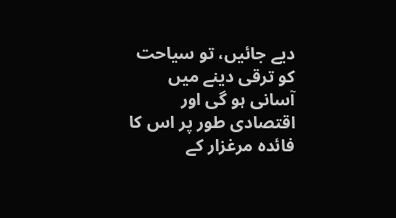دیے جائیں، تو سیاحت کو ترقی دینے میں آسانی ہو گی اور اقتصادی طور پر اس کا فائدہ مرغزار کے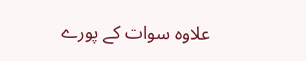علاوہ سوات کے پورے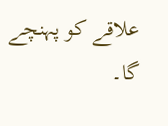علاقے کو پہنچے گا۔